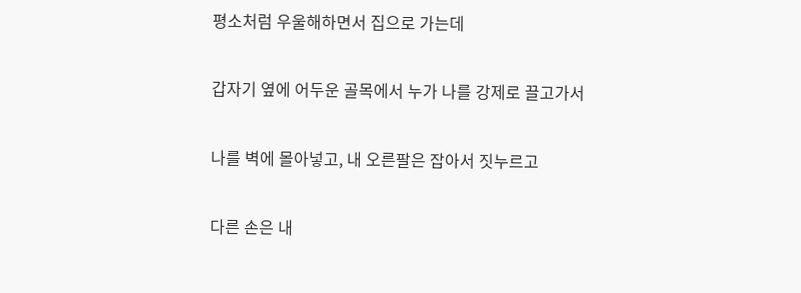평소처럼 우울해하면서 집으로 가는데

갑자기 옆에 어두운 골목에서 누가 나를 강제로 끌고가서

나를 벽에 몰아넣고, 내 오른팔은 잡아서 짓누르고

다른 손은 내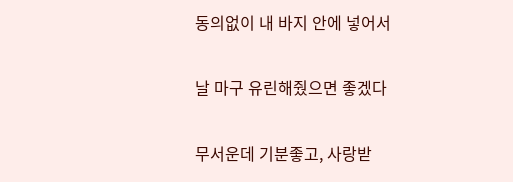동의없이 내 바지 안에 넣어서

날 마구 유린해줬으면 좋겠다

무서운데 기분좋고, 사랑받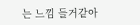는 느낌 들거같아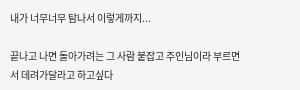내가 너무너무 탐나서 이렇게까지...

끝나고 나면 돌아가려는 그 사람 붙잡고 주인님이라 부르면서 데려가달라고 하고싶다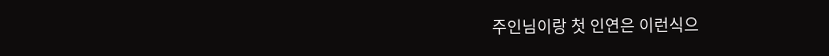주인님이랑 첫 인연은 이런식으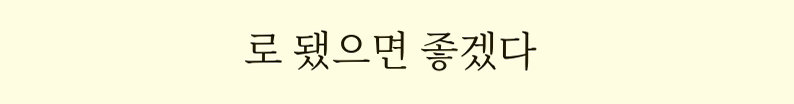로 됐으면 좋겠다